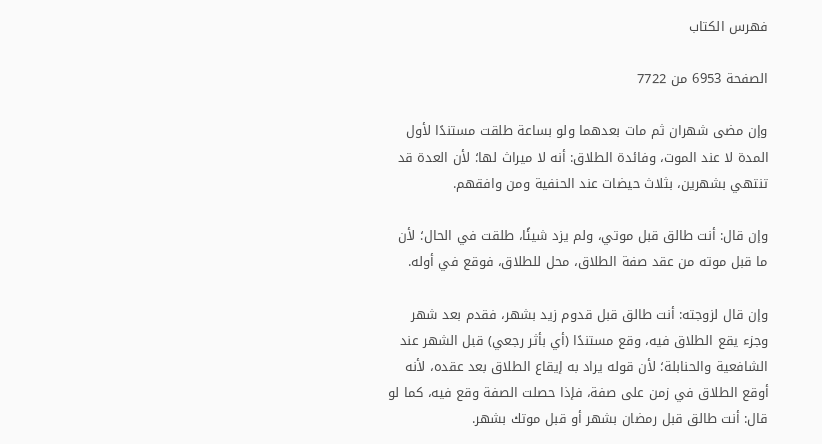فهرس الكتاب

الصفحة 6953 من 7722

وإن مضى شهران ثم مات بعدهما ولو بساعة طلقت مستندًا لأول المدة لا عند الموت، وفائدة الطلاق: أنه لا ميراث لها؛ لأن العدة قد تنتهي بشهرين، بثلاث حيضات عند الحنفية ومن وافقهم.

وإن قال: أنت طالق قبل موتي، ولم يزد شيئًا، طلقت في الحال؛ لأن ما قبل موته من عقد صفة الطلاق، محل للطلاق، فوقع في أوله.

وإن قال لزوجته: أنت طالق قبل قدوم زيد بشهر، فقدم بعد شهر وجزء يقع الطلاق فيه، وقع مستندًا (أي بأثر رجعي) قبل الشهر عند الشافعية والحنابلة؛ لأن قوله يراد به إيقاع الطلاق بعد عقده، لأنه أوقع الطلاق في زمن على صفة، فإذا حصلت الصفة وقع فيه، كما لو قال: أنت طالق قبل رمضان بشهر أو قبل موتك بشهر.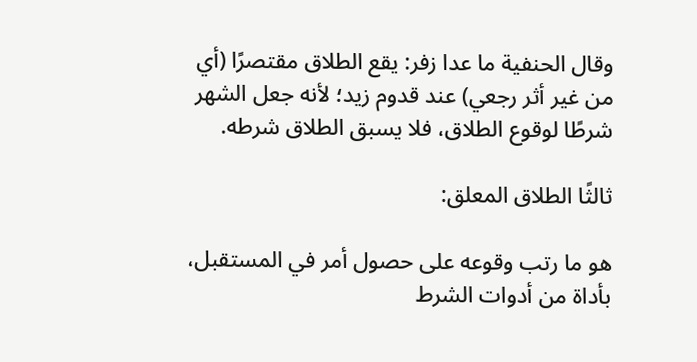وقال الحنفية ما عدا زفر: يقع الطلاق مقتصرًا (أي من غير أثر رجعي) عند قدوم زيد؛ لأنه جعل الشهر شرطًا لوقوع الطلاق، فلا يسبق الطلاق شرطه.

ثالثًا الطلاق المعلق:

هو ما رتب وقوعه على حصول أمر في المستقبل، بأداة من أدوات الشرط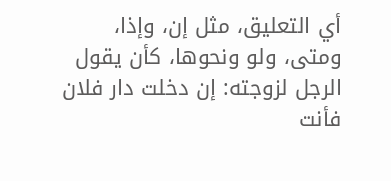أي التعليق، مثل إن، وإذا، ومتى، ولو ونحوها، كأن يقول الرجل لزوجته: إن دخلت دار فلان فأنت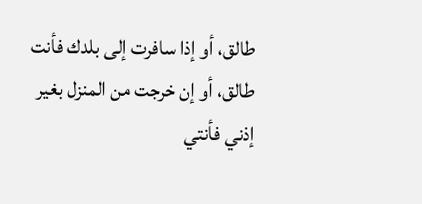طالق، أو إذا سافرت إلى بلدك فأنت طالق، أو إن خرجت من المنزل بغير إذني فأنتي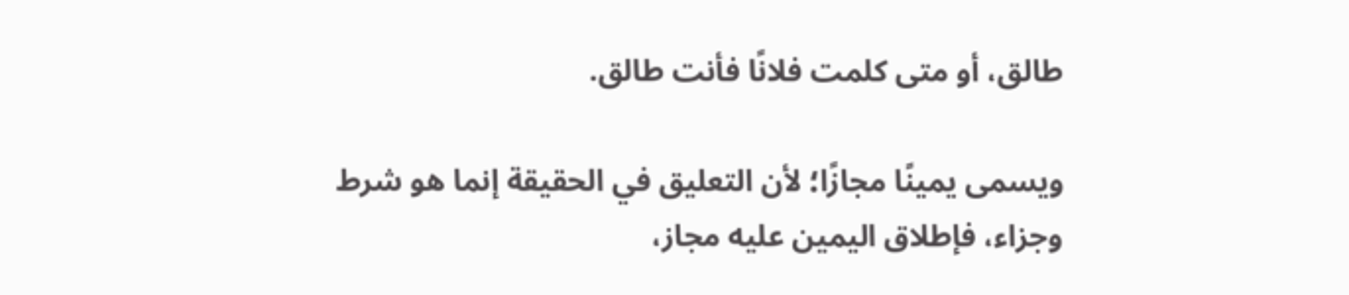طالق، أو متى كلمت فلانًا فأنت طالق.

ويسمى يمينًا مجازًا؛ لأن التعليق في الحقيقة إنما هو شرط وجزاء، فإطلاق اليمين عليه مجاز،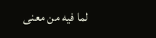لما فيه من معنى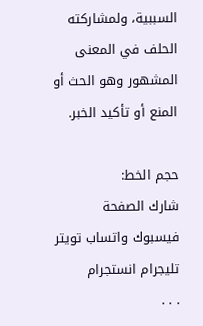السببية، ولمشاركته الحلف في المعنى المشهور وهو الحث أو المنع أو تأكيد الخبر.

حجم الخط:
شارك الصفحة
فيسبوك واتساب تويتر تليجرام انستجرام
. . .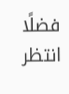فضلًا انتظر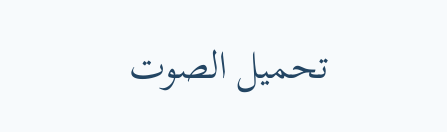تحميل الصوت